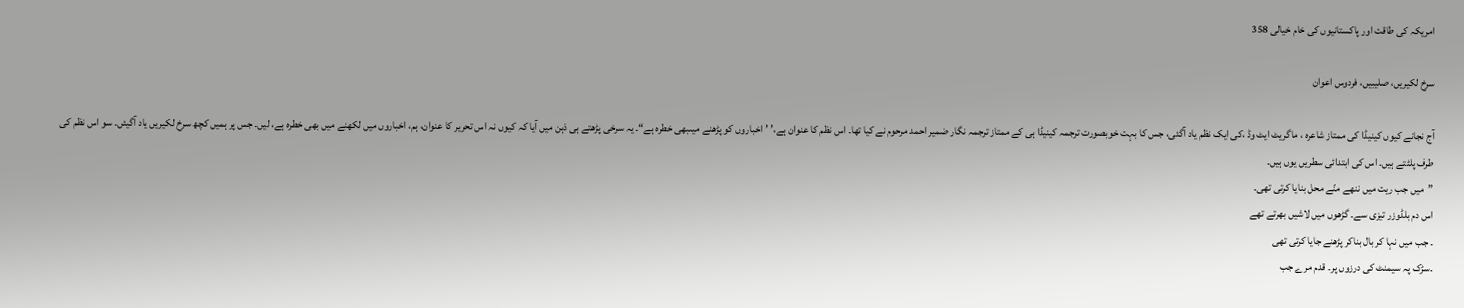امریکہ کی طاقت اور پاکستانیوں کی خام خیالی 358

سرخ لکیریں، صلیبیں، فردوس اعوان

آج نجانے کیوں کینیڈا کی ممتاز شاعرہ ، ماگریٹ ایٹ وڈ ،کی ایک نظم یاد آگئی، جس کا بہت خوبصورت ترجمہ کینیڈا ہی کے ممتاز ترجمہ نگار ضمیر احمد مرحوم نے کیا تھا۔ اس نظم کا عنوان ہے،’ ’اخباروں کو پڑھنے میںبھی خطرہ ہے“۔ یہ سرخی پڑھتے ہی ذہن میں آیا کہ کیوں نہ اس تحریر کا عنوان، ہم، اخباروں میں لکھنے میں بھی خطرہ ہے، لیں۔ جس پر ہمیں کچھ سرخ لکیریں یاد آگیئں۔ سو اس نظم کی طرف پلٹتے ہیں۔ اس کی ابتدائی سطریں یوں ہیں۔
”میں جب ریت میں ننھے منّے محل بنایا کرتی تھی۔
اس دم بلڈوزر تیزی سے۔ گڑھوں میں لاشیں بھرتے تھے
۔ جب میں نہا کر بال بناکر پڑھنے جایا کرتی تھی
۔سڑک پہ سیمنٹ کی درزوں پر۔ قدم مرے جب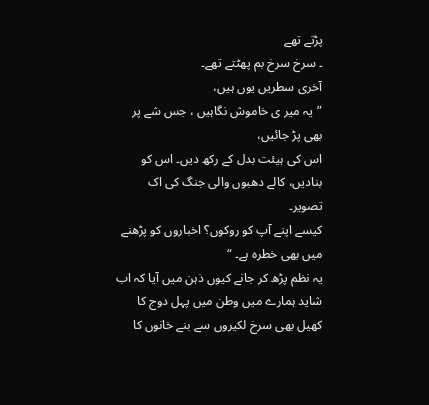پڑتے تھے
۔ سرخ سرخ بم پھٹتے تھے۔
آخری سطریں یوں ہیں،
”یہ میر ی خاموش نگاہیں ، جس شے پر بھی پڑ جائیں،
اس کی ہیئت بدل کے رکھ دیں۔ اس کو بنادیں، کالے دھبوں والی جنگ کی اک تصویر۔
کیسے اپنے آپ کو روکوں؟ اخباروں کو پڑھنے میں بھی خطرہ ہے۔ “
یہ نظم پڑھ کر جانے کیوں ذہن میں آیا کہ اب شاید ہمارے میں وطن میں پہل دوج کا کھیل بھی سرخ لکیروں سے بنے خانوں کا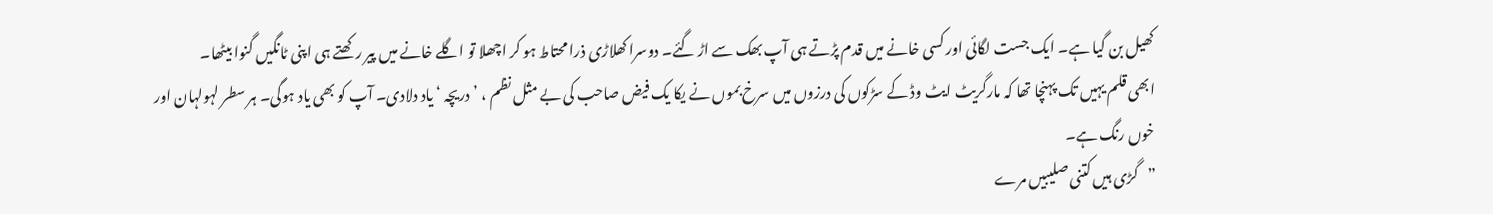کھیل بن گیا ہے۔ ایک جست لگائی اور کسی خانے میں قدم پڑتے ہی آپ بھک سے اڑ گئے۔ دوسرا کھلاڑی ذرا محتاط ہو کر اچھلا تو اگلے خانے میں پیر رکھتے ہی اپنی ٹانگیں گنوا بیٹھا۔
ابھی قلم یہیں تک پہنچا تھا کہ مارگریٹ ایٹ وڈ کے سڑکوں کی درزوں میں سرخ بموں نے یکا یک فیض صاحب کی بے مثل نظم ، ’دریچہ ‘ یاد دلادی۔ آپ کو بھی یاد ہوگی۔ ہر سطر لہولہان اور خوں رنگ ہے۔
”گڑی ہیں کتنی صلیبیں مرے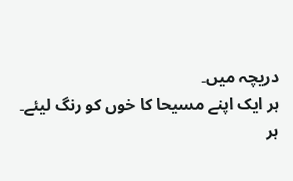دریچہ میں۔
ہر ایک اپنے مسیحا کا خوں کو رنگ لیئے۔
ہر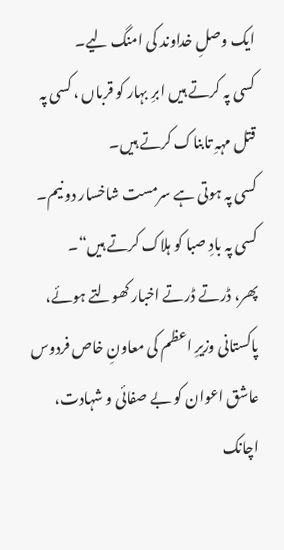ایک وصلِ خداوند کی امنگ لیے۔
کسی پہ کرتے ہیں ابرِ بہار کو قرباں ، کسی پہ قتل مہہِ تابناک کرتے ہیں۔
کسی پہ ہوتی ہے سرمست شاخسار دو نیم۔ کسی پہ بادِ صبا کو ہلاک کرتے ہیں“۔
پھر، ڈرتے ڈرتے اخبار کھولتے ہوئے، پاکستانی وزیرِ اعظم کی معاونِ خاص فردوس عاشق اعوان کو بے صفائی و شہادت، اچانک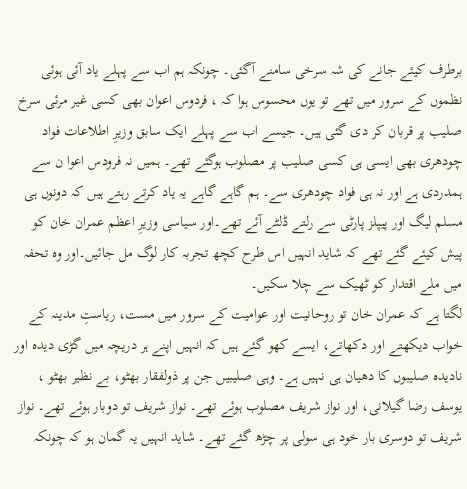برطرف کیئے جانے کی شہ سرخی سامنے آگئی۔ چونکہ ہم اب سے پہلے یاد آئی ہوئی نظموں کے سرور میں تھے تو یوں محسوس ہوا کہ ، فردوس اعوان بھی کسی غیر مرئی سرخ صلیب پر قربان کر دی گئی ہیں۔ جیسے اب سے پہلے ایک سابق وزیرِ اطلاعات فواد چودھری بھی ایسی ہی کسی صلیب پر مصلوب ہوگئے تھے۔ ہمیں نہ فرودس اعوا ن سے ہمدردی ہے اور نہ ہی فواد چودھری سے۔ ہم گاہے گاہے یہ یاد کرتے رہتے ہیں کہ دونوں ہی مسلم لیگ اور پیپلز پارٹی سے رلتے ڈلٹے آئے تھے۔اور سیاسی وزیرِ اعظم عمران خان کو پیش کیئے گئے تھے کہ شاید انہیں اس طرح کچھ تجربہ کار لوگ مل جائیں۔اور وہ تحفہ میں ملے اقتدار کو ٹھیک سے چلا سکیں۔
لگتا ہے کہ عمران خان تو روحانیت اور عوامیت کے سرور میں مست، ریاستِ مدینہ کے خواب دیکھتے اور دکھاتے، ایسے کھو گئے ہیں کہ انہیں اپنے ہر دریچہ میں گڑی دیدہ اور نادیدہ صلیبوں کا دھیان ہی نہیں ہے۔ وہی صلیبیں جن پر ذولفقار بھٹو، بے نظیر بھٹو ، یوسف رضا گیلانی، اور نواز شریف مصلوب ہوئے تھے۔ نواز شریف تو دوبار ہوئے تھے۔ نواز شریف تو دوسری بار خود ہی سولی پر چڑھ گئے تھے۔ شاید انہیں یہ گمان ہو کہ چونکہ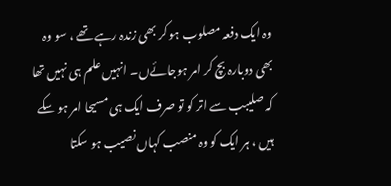وہ ایک دفعہ مصلوب ہو کر بھی زندہ رہے تھے ، سو وہ بھی دوبارہ بچ کر امر ہوجائےں۔ انہیں علم ہی نہیں تھا کہ صلیبب سے اتر کو تو صرف ایک ہی مسیحا امر ہو سکے ہیں ، ہر ایک کو وہ منصب کہاں نصیب ہو سکتا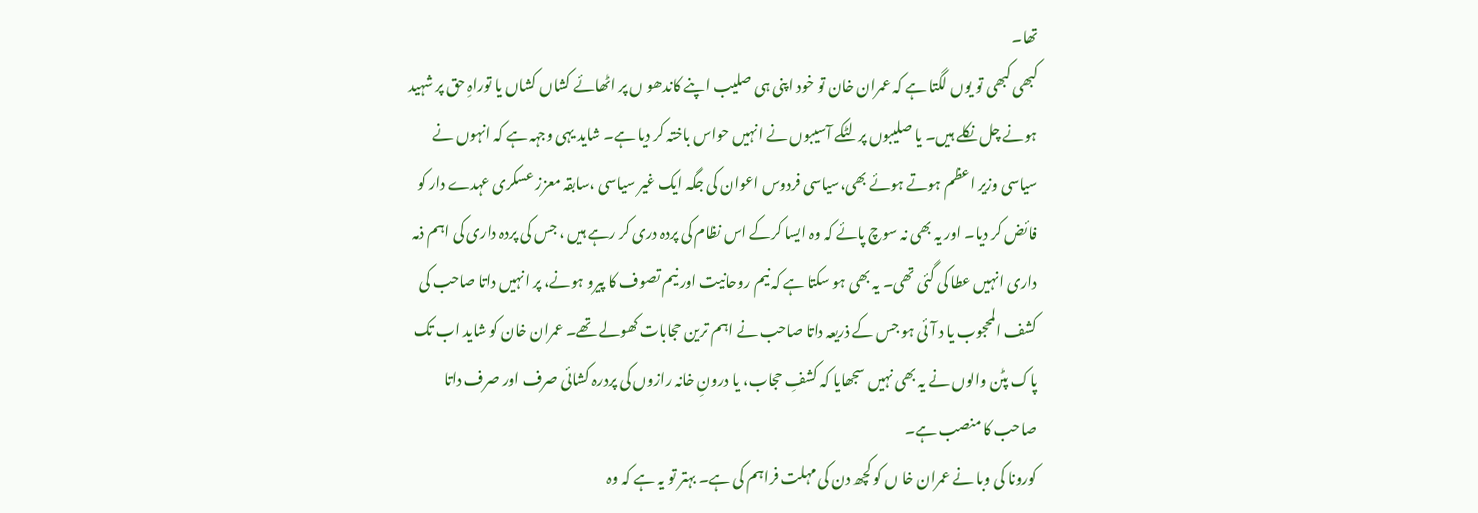تھا۔
کبھی کبھی تو یوں لگتا ہے کہ عمران خان تو خود اپنی ہی صلیب اپنے کاندھو ں پر اٹھائے کشاں کشاں یا توراہِ حق پر شہید ہونے چل نکلے ہیں۔ یا صلیبوں پر لٹکے آسیبوں نے انہیں حواس باختہ کر دیا ہے۔ شاید یہی وجہہ ہے کہ انہوں نے سیاسی وزیر اعظم ہوتے ہوئے بھی،سیاسی فردوس اعوان کی جگہ ایک غیر سیاسی ،سابقہ معزز عسکری عہدے دار کو فائض کر دیا۔ اور یہ بھی نہ سوچ پائے کہ وہ ایسا کرکے اس نظام کی پردہ دری کر رہے ہیں ، جس کی پردہ داری کی اہم ذمہ داری انہیں عطا کی گئی تھی۔ یہ بھی ہو سکتا ہے کہ نیم روحانیت اور نیم تصوف کا پیرو ہونے، پر انہیں داتا صاحب کی کشف المحجوب یا د آئی ہو جس کے ذریعہ داتا صاحب نے اہم ترین حجابات کھولے تھے۔ عمران خان کو شاید اب تک پاک پٹن والوں نے یہ بھی نہیں سجھایا کہ کشفِ حجاب، یا درونِ خانہ رازوں کی پردرہ کشائی صرف اور صرف داتا صاحب کا منصب ہے۔
کورونا کی وبا نے عمران خا ں کو کچھ دن کی مہلت فراہم کی ہے۔ بہتر تو یہ ہے کہ وہ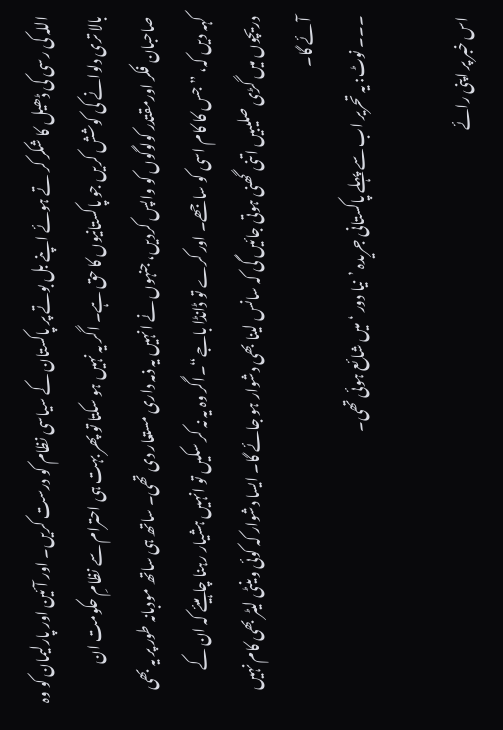اللہ کی رسی کی ڈھیل کا شکر کر تے ہوئے اپنے بل بوتے پر پاکستان کے سیاسی نظام کو درست کریں۔ اور آئین اور پارلیمان کو وہ بالا تری دلوانے کی کوشش کریں جو پاکستانیوں کا حق ہے۔ اگر یہ نہیں ہو سکتا تو پھر بہت ہی احترام سے نظامِ حکومت ان صاحبان فکر اورمقتدر کولوگوں کو واپس کردیں، جنہوں نے انہیں یہ ذمہ داری مستعار دی تھی۔ ساتھ ہی ساتھ مودبانہ طور پر یہ بھی کہہ دیں کہ، ” جس کا کام اسی کو ساجھے۔ اور کرے تو ڈانڈا باجے“۔اگر وہ یہ نہ کر سکیں تو انہیں ہشیار رہنا چاہیئے کہ ان کے دریچوں میں گڑی صلیبیں اتنی گھنی ہوتی جائیں گی کہ سانس لینا بھی دشوار ہو جائے گا۔ ایسا دشوار کہ کوئی وینٹی لیٹر بھی کام نہیں آئے گا۔
۔۔۔ نوٹ: یہ تحریر اب سے پہلے پاکستانی جریدہ ’نیا دور ‘ میں شائع ہوئی تھی۔

اس خبر پر اپنی رائے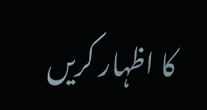کا اظہار کریں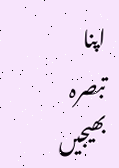اپنا تبصرہ بھیجیں